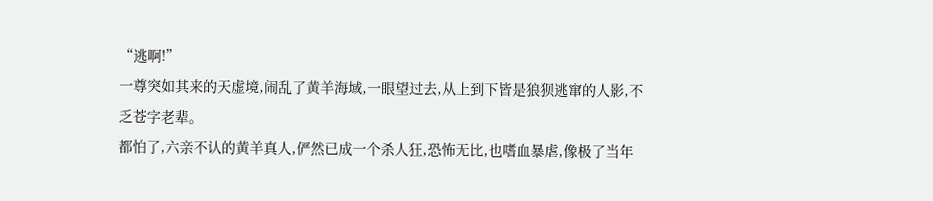“逃啊!”
一尊突如其来的天虚境,闹乱了黄羊海域,一眼望过去,从上到下皆是狼狈逃窜的人影,不乏苍字老辈。
都怕了,六亲不认的黄羊真人,俨然已成一个杀人狂,恐怖无比,也嗜血暴虐,像极了当年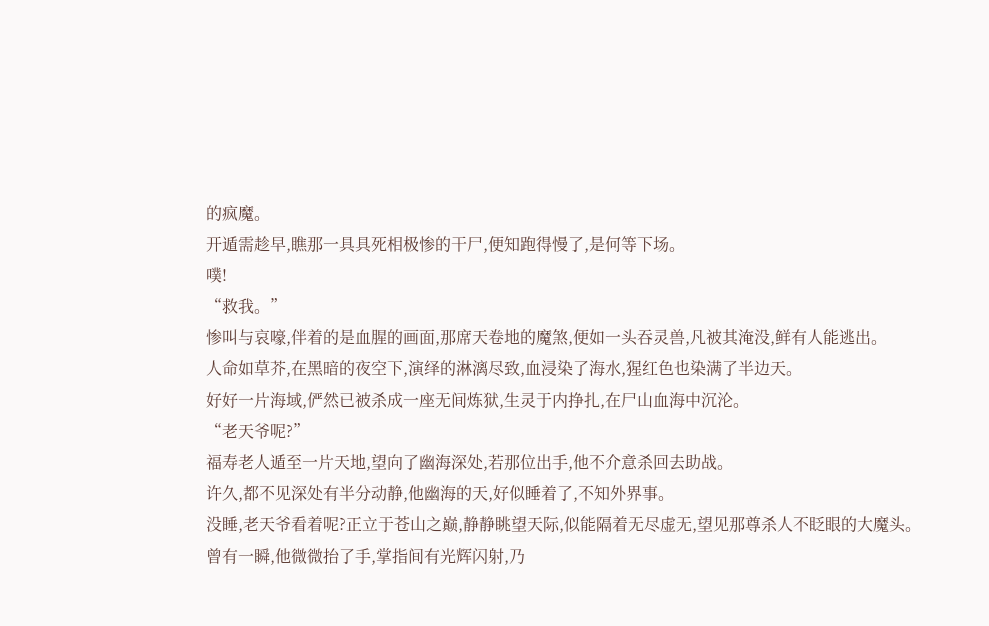的疯魔。
开遁需趁早,瞧那一具具死相极惨的干尸,便知跑得慢了,是何等下场。
噗!
“救我。”
惨叫与哀嚎,伴着的是血腥的画面,那席天卷地的魔煞,便如一头吞灵兽,凡被其淹没,鲜有人能逃出。
人命如草芥,在黑暗的夜空下,演绎的淋漓尽致,血浸染了海水,猩红色也染满了半边天。
好好一片海域,俨然已被杀成一座无间炼狱,生灵于内挣扎,在尸山血海中沉沦。
“老天爷呢?”
福寿老人遁至一片天地,望向了幽海深处,若那位出手,他不介意杀回去助战。
许久,都不见深处有半分动静,他幽海的天,好似睡着了,不知外界事。
没睡,老天爷看着呢?正立于苍山之巅,静静眺望天际,似能隔着无尽虚无,望见那尊杀人不眨眼的大魔头。
曾有一瞬,他微微抬了手,掌指间有光辉闪射,乃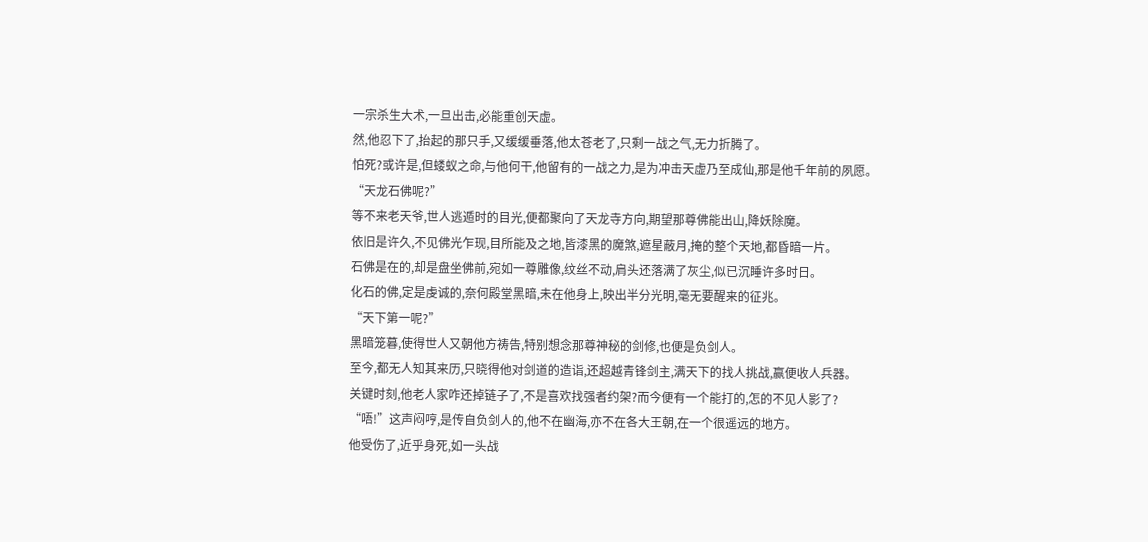一宗杀生大术,一旦出击,必能重创天虚。
然,他忍下了,抬起的那只手,又缓缓垂落,他太苍老了,只剩一战之气,无力折腾了。
怕死?或许是,但蝼蚁之命,与他何干,他留有的一战之力,是为冲击天虚乃至成仙,那是他千年前的夙愿。
“天龙石佛呢?”
等不来老天爷,世人逃遁时的目光,便都聚向了天龙寺方向,期望那尊佛能出山,降妖除魔。
依旧是许久,不见佛光乍现,目所能及之地,皆漆黑的魔煞,遮星蔽月,掩的整个天地,都昏暗一片。
石佛是在的,却是盘坐佛前,宛如一尊雕像,纹丝不动,肩头还落满了灰尘,似已沉睡许多时日。
化石的佛,定是虔诚的,奈何殿堂黑暗,未在他身上,映出半分光明,毫无要醒来的征兆。
“天下第一呢?”
黑暗笼暮,使得世人又朝他方祷告,特别想念那尊神秘的剑修,也便是负剑人。
至今,都无人知其来历,只晓得他对剑道的造诣,还超越青锋剑主,满天下的找人挑战,赢便收人兵器。
关键时刻,他老人家咋还掉链子了,不是喜欢找强者约架?而今便有一个能打的,怎的不见人影了?
“唔!”这声闷哼,是传自负剑人的,他不在幽海,亦不在各大王朝,在一个很遥远的地方。
他受伤了,近乎身死,如一头战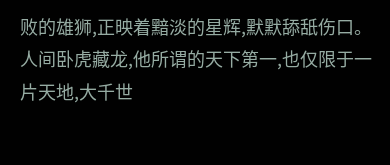败的雄狮,正映着黯淡的星辉,默默舔舐伤口。
人间卧虎藏龙,他所谓的天下第一,也仅限于一片天地,大千世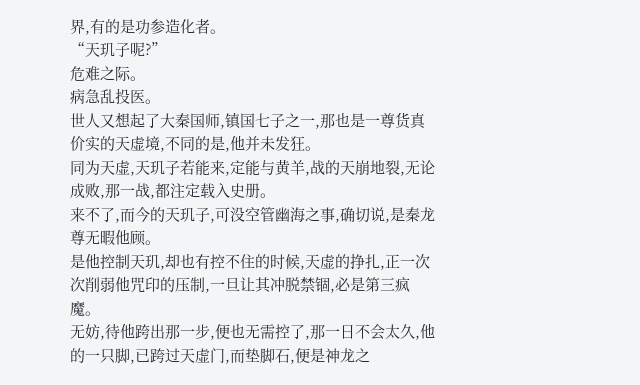界,有的是功参造化者。
“天玑子呢?”
危难之际。
病急乱投医。
世人又想起了大秦国师,镇国七子之一,那也是一尊货真价实的天虚境,不同的是,他并未发狂。
同为天虚,天玑子若能来,定能与黄羊,战的天崩地裂,无论成败,那一战,都注定载入史册。
来不了,而今的天玑子,可没空管幽海之事,确切说,是秦龙尊无暇他顾。
是他控制天玑,却也有控不住的时候,天虚的挣扎,正一次次削弱他咒印的压制,一旦让其冲脱禁锢,必是第三疯魔。
无妨,待他跨出那一步,便也无需控了,那一日不会太久,他的一只脚,已跨过天虚门,而垫脚石,便是神龙之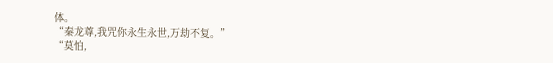体。
“秦龙尊,我咒你永生永世,万劫不复。”
“莫怕,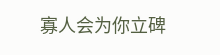寡人会为你立碑